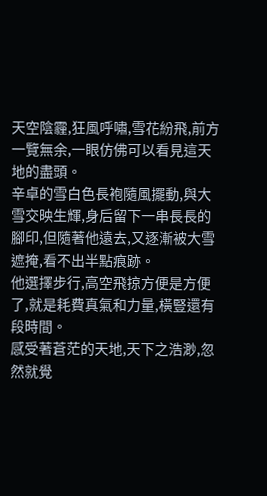天空陰霾,狂風呼嘯,雪花紛飛,前方一覽無余,一眼仿佛可以看見這天地的盡頭。
辛卓的雪白色長袍隨風擺動,與大雪交映生輝,身后留下一串長長的腳印,但隨著他遠去,又逐漸被大雪遮掩,看不出半點痕跡。
他選擇步行,高空飛掠方便是方便了,就是耗費真氣和力量,橫豎還有段時間。
感受著蒼茫的天地,天下之浩渺,忽然就覺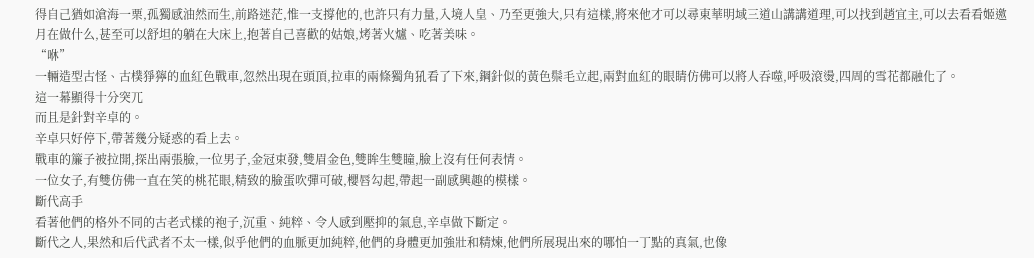得自己猶如滄海一栗,孤獨感油然而生,前路迷茫,惟一支撐他的,也許只有力量,入境人皇、乃至更強大,只有這樣,將來他才可以尋東華明域三道山講講道理,可以找到趙宜主,可以去看看姬邀月在做什么,甚至可以舒坦的躺在大床上,抱著自己喜歡的姑娘,烤著火爐、吃著美味。
“咻”
一輛造型古怪、古樸猙獰的血紅色戰車,忽然出現在頭頂,拉車的兩條獨角犼看了下來,鋼針似的黃色鬃毛立起,兩對血紅的眼睛仿佛可以將人吞噬,呼吸滾燙,四周的雪花都融化了。
這一幕顯得十分突兀
而且是針對辛卓的。
辛卓只好停下,帶著幾分疑惑的看上去。
戰車的簾子被拉開,探出兩張臉,一位男子,金冠束發,雙眉金色,雙眸生雙瞳,臉上沒有任何表情。
一位女子,有雙仿佛一直在笑的桃花眼,精致的臉蛋吹彈可破,櫻唇勾起,帶起一副感興趣的模樣。
斷代高手
看著他們的格外不同的古老式樣的袍子,沉重、純粹、令人感到壓抑的氣息,辛卓做下斷定。
斷代之人,果然和后代武者不太一樣,似乎他們的血脈更加純粹,他們的身體更加強壯和精煉,他們所展現出來的哪怕一丁點的真氣,也像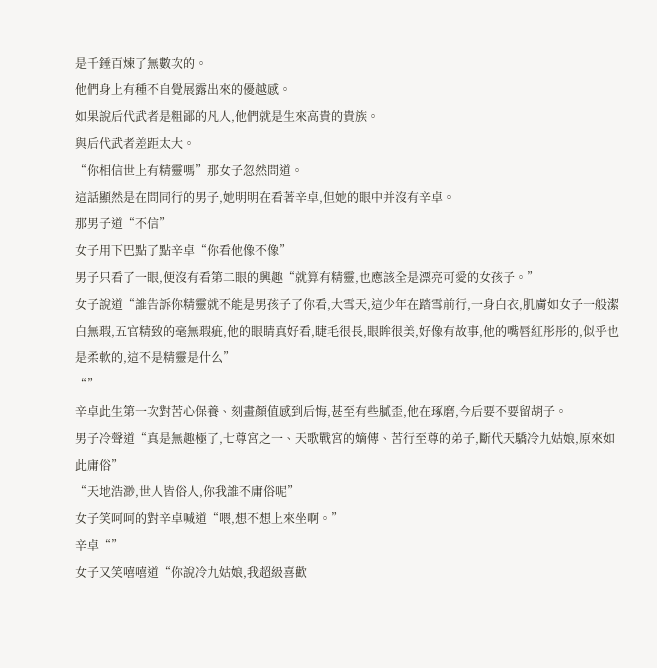是千錘百煉了無數次的。
他們身上有種不自覺展露出來的優越感。
如果說后代武者是粗鄙的凡人,他們就是生來高貴的貴族。
與后代武者差距太大。
“你相信世上有精靈嗎”那女子忽然問道。
這話顯然是在問同行的男子,她明明在看著辛卓,但她的眼中并沒有辛卓。
那男子道“不信”
女子用下巴點了點辛卓“你看他像不像”
男子只看了一眼,便沒有看第二眼的興趣“就算有精靈,也應該全是漂亮可愛的女孩子。”
女子說道“誰告訴你精靈就不能是男孩子了你看,大雪天,這少年在踏雪前行,一身白衣,肌膚如女子一般潔白無瑕,五官精致的毫無瑕疵,他的眼睛真好看,睫毛很長,眼眸很美,好像有故事,他的嘴唇紅彤彤的,似乎也是柔軟的,這不是精靈是什么”
“”
辛卓此生第一次對苦心保養、刻畫顏值感到后悔,甚至有些膩歪,他在琢磨,今后要不要留胡子。
男子冷聲道“真是無趣極了,七尊宮之一、天歌戰宮的嫡傳、苦行至尊的弟子,斷代天驕冷九姑娘,原來如此庸俗”
“天地浩渺,世人皆俗人,你我誰不庸俗呢”
女子笑呵呵的對辛卓喊道“喂,想不想上來坐啊。”
辛卓“”
女子又笑嘻嘻道“你說冷九姑娘,我超級喜歡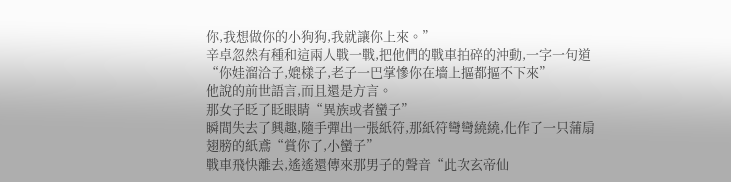你,我想做你的小狗狗,我就讓你上來。”
辛卓忽然有種和這兩人戰一戰,把他們的戰車拍碎的沖動,一字一句道“你娃溜洽子,媲樣子,老子一巴掌慘你在墻上摳都摳不下來”
他說的前世語言,而且還是方言。
那女子眨了眨眼睛“異族或者蠻子”
瞬間失去了興趣,隨手彈出一張紙符,那紙符彎彎繞繞,化作了一只蒲扇翅膀的紙鳶“賞你了,小蠻子”
戰車飛快離去,遙遙還傳來那男子的聲音“此次玄帝仙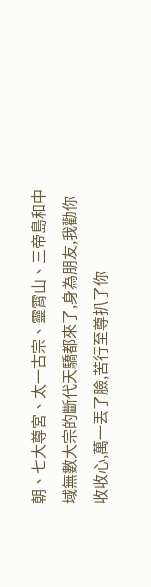朝、七大尊宮、太一古宗、靈霄山、三帝島和中域無數大宗的斷代天驕都來了,身為朋友,我勸你收收心,萬一丟了臉,苦行至尊扒了你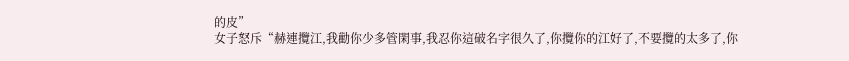的皮”
女子怒斥“赫連攬江,我勸你少多管閑事,我忍你這破名字很久了,你攬你的江好了,不要攬的太多了,你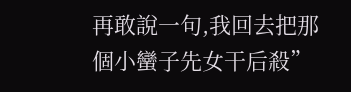再敢說一句,我回去把那個小蠻子先女干后殺”